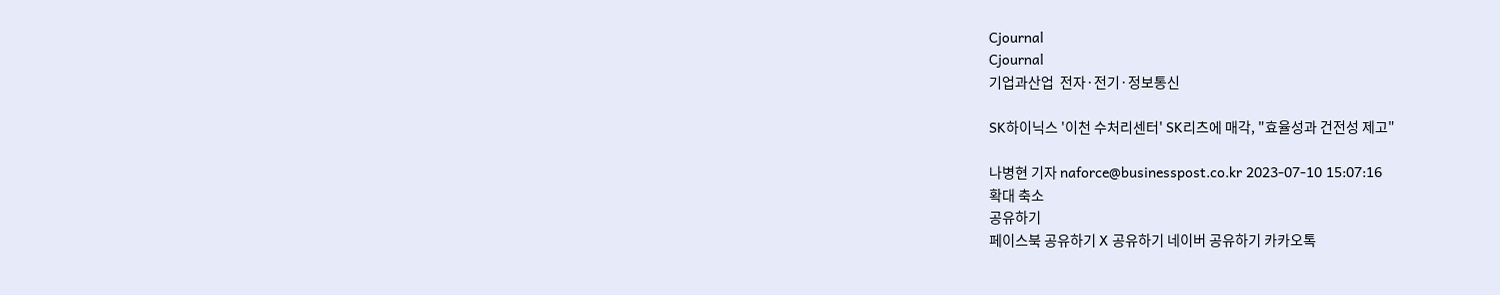Cjournal
Cjournal
기업과산업  전자·전기·정보통신

SK하이닉스 '이천 수처리센터' SK리츠에 매각, "효율성과 건전성 제고"

나병현 기자 naforce@businesspost.co.kr 2023-07-10 15:07:16
확대 축소
공유하기
페이스북 공유하기 X 공유하기 네이버 공유하기 카카오톡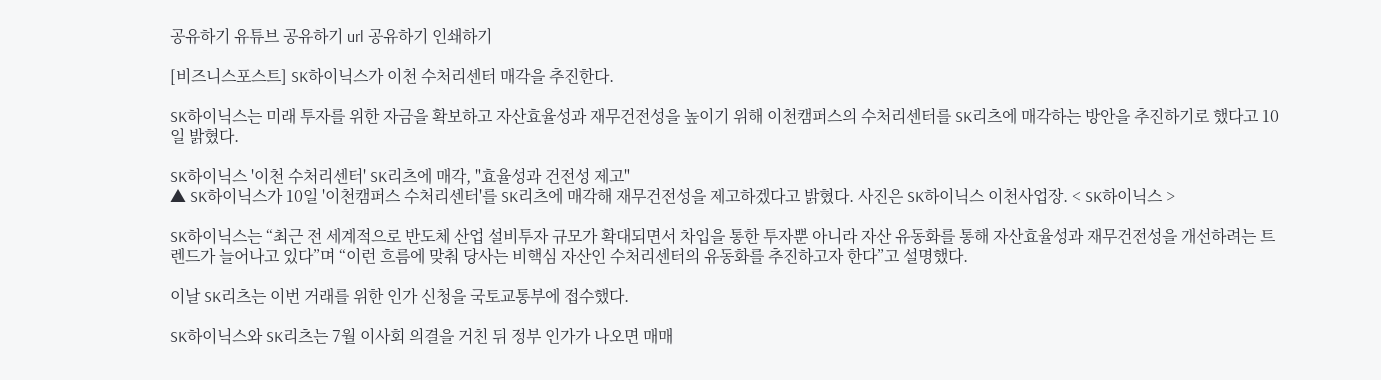공유하기 유튜브 공유하기 url 공유하기 인쇄하기

[비즈니스포스트] SK하이닉스가 이천 수처리센터 매각을 추진한다.

SK하이닉스는 미래 투자를 위한 자금을 확보하고 자산효율성과 재무건전성을 높이기 위해 이천캠퍼스의 수처리센터를 SK리츠에 매각하는 방안을 추진하기로 했다고 10일 밝혔다.

SK하이닉스 '이천 수처리센터' SK리츠에 매각, "효율성과 건전성 제고"
▲ SK하이닉스가 10일 '이천캠퍼스 수처리센터'를 SK리츠에 매각해 재무건전성을 제고하겠다고 밝혔다. 사진은 SK하이닉스 이천사업장. < SK하이닉스 >

SK하이닉스는 “최근 전 세계적으로 반도체 산업 설비투자 규모가 확대되면서 차입을 통한 투자뿐 아니라 자산 유동화를 통해 자산효율성과 재무건전성을 개선하려는 트렌드가 늘어나고 있다”며 “이런 흐름에 맞춰 당사는 비핵심 자산인 수처리센터의 유동화를 추진하고자 한다”고 설명했다.

이날 SK리츠는 이번 거래를 위한 인가 신청을 국토교통부에 접수했다.

SK하이닉스와 SK리츠는 7월 이사회 의결을 거친 뒤 정부 인가가 나오면 매매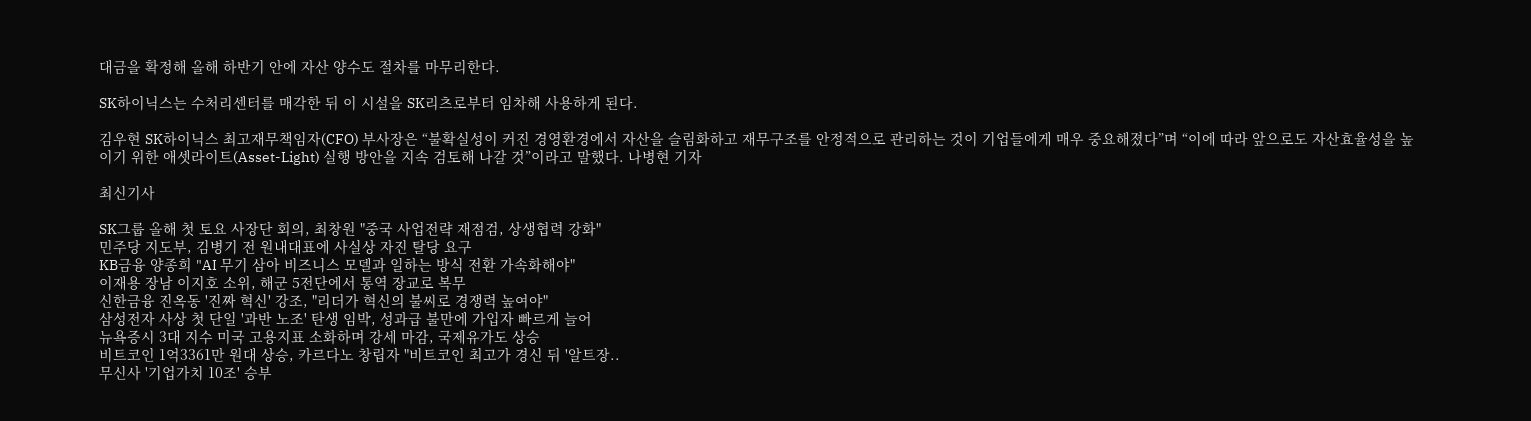대금을 확정해 올해 하반기 안에 자산 양수도 절차를 마무리한다.

SK하이닉스는 수처리센터를 매각한 뒤 이 시설을 SK리츠로부터 임차해 사용하게 된다.

김우현 SK하이닉스 최고재무책임자(CFO) 부사장은 “불확실성이 커진 경영환경에서 자산을 슬림화하고 재무구조를 안정적으로 관리하는 것이 기업들에게 매우 중요해졌다”며 “이에 따라 앞으로도 자산효율성을 높이기 위한 애셋라이트(Asset-Light) 실행 방안을 지속 검토해 나갈 것”이라고 말했다. 나병현 기자

최신기사

SK그룹 올해 첫 토요 사장단 회의, 최창원 "중국 사업전략 재점검, 상생협력 강화"
민주당 지도부, 김병기 전 원내대표에 사실상 자진 탈당 요구
KB금융 양종희 "AI 무기 삼아 비즈니스 모델과 일하는 방식 전환 가속화해야"
이재용 장남 이지호 소위, 해군 5전단에서 통역 장교로 복무
신한금융 진옥동 '진짜 혁신' 강조, "리더가 혁신의 불씨로 경쟁력 높여야"
삼성전자 사상 첫 단일 '과반 노조' 탄생 임박, 성과급 불만에 가입자 빠르게 늘어
뉴욕증시 3대 지수 미국 고용지표 소화하며 강세 마감, 국제유가도 상승
비트코인 1억3361만 원대 상승, 카르다노 창립자 "비트코인 최고가 경신 뒤 '알트장..
무신사 '기업가치 10조' 승부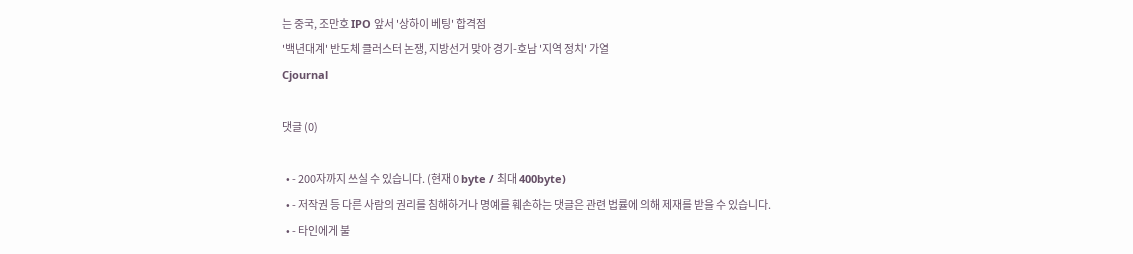는 중국, 조만호 IPO 앞서 '상하이 베팅' 합격점
'백년대계' 반도체 클러스터 논쟁, 지방선거 맞아 경기-호남 '지역 정치' 가열
Cjournal

댓글 (0)

  • - 200자까지 쓰실 수 있습니다. (현재 0 byte / 최대 400byte)
  • - 저작권 등 다른 사람의 권리를 침해하거나 명예를 훼손하는 댓글은 관련 법률에 의해 제재를 받을 수 있습니다.
  • - 타인에게 불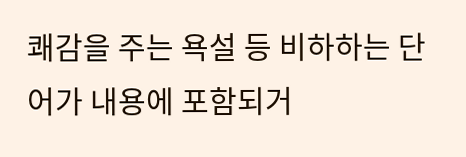쾌감을 주는 욕설 등 비하하는 단어가 내용에 포함되거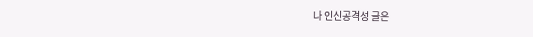나 인신공격성 글은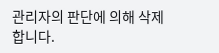관리자의 판단에 의해 삭제 합니다.